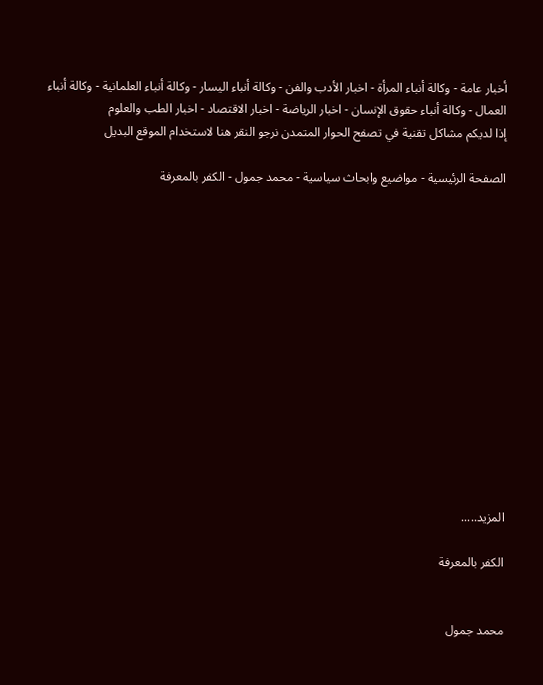أخبار عامة - وكالة أنباء المرأة - اخبار الأدب والفن - وكالة أنباء اليسار - وكالة أنباء العلمانية - وكالة أنباء العمال - وكالة أنباء حقوق الإنسان - اخبار الرياضة - اخبار الاقتصاد - اخبار الطب والعلوم
إذا لديكم مشاكل تقنية في تصفح الحوار المتمدن نرجو النقر هنا لاستخدام الموقع البديل

الصفحة الرئيسية - مواضيع وابحاث سياسية - محمد جمول - الكفر بالمعرفة














المزيد.....

الكفر بالمعرفة


محمد جمول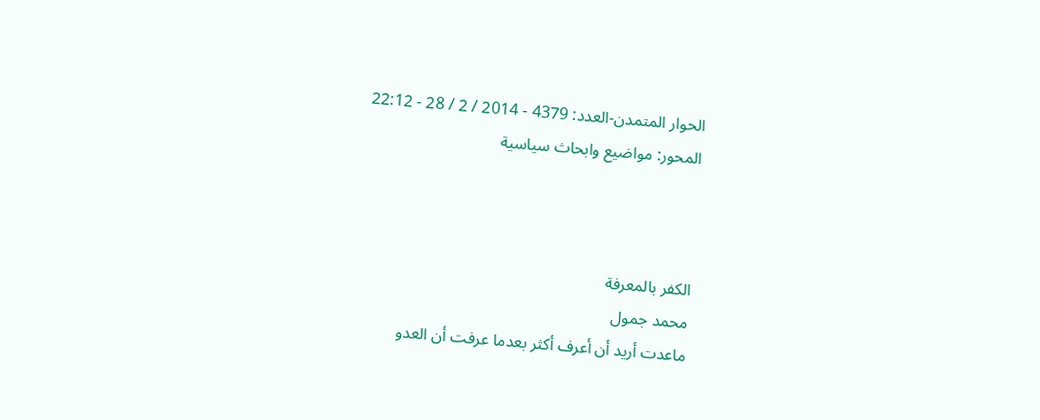الحوار المتمدن-العدد: 4379 - 2014 / 2 / 28 - 22:12
المحور: مواضيع وابحاث سياسية



الكفر بالمعرفة
محمد جمول
ماعدت أريد أن أعرف أكثر بعدما عرفت أن العدو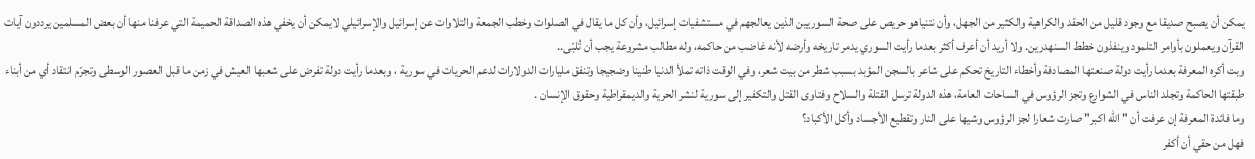يمكن أن يصبح صديقا مع وجود قليل من الحقد والكراهية والكثير من الجهل، وأن نتنياهو حريص على صحة السوريين الذين يعالجهم في مستشفيات إسرائيل، وأن كل ما يقال في الصلوات وخطب الجمعة والتلاوات عن إسرائيل والإسرائيلي لايمكن أن يخفي هذه الصداقة الحميمة التي عرفنا منها أن بعض المسلمين يرددون آيات القرآن ويعملون بأوامر التلمود وينفذون خطط السنهدرين. ولا أريد أن أعرف أكثر بعدما رأيت السوري يدمر تاريخه وأرضه لأنه غاضب من حاكمه، وله مطالب مشروعة يجب أن تُلبّى..
وبت أكره المعرفة بعدما رأيت دولة صنعتها المصادفة وأخطاء التاريخ تحكم على شاعر بالسجن المؤبد بسبب شطر من بيت شعر، وفي الوقت ذاته تملأ الدنيا طنينا وضجيجا وتنفق مليارات الدولارات لدعم الحريات في سورية ، وبعدما رأيت دولة تفرض على شعبها العيش في زمن ما قبل العصور الوسطى وتجرّم انتقاد أي من أبناء طبقتها الحاكمة وتجلد الناس في الشوارع وتجز الرؤوس في الساحات العامة، هذه الدولة ترسل القتلة والسلاح وفتاوى القتل والتكفير إلى سورية لنشر الحرية والديمقراطية وحقوق الإنسان .
وما فائدة المعرفة إن عرفت أن " الله اكبر" صارت شعارا لجز الرؤوس وشيها على النار وتقطيع الأجساد وأكل الأكباد؟
فهل من حقي أن أكفر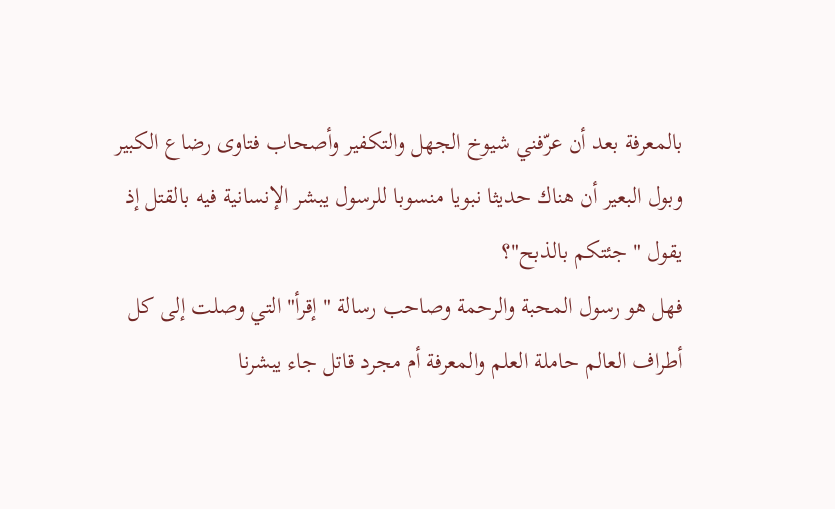بالمعرفة بعد أن عرّفني شيوخ الجهل والتكفير وأصحاب فتاوى رضاع الكبير وبول البعير أن هناك حديثا نبويا منسوبا للرسول يبشر الإنسانية فيه بالقتل إذ يقول " جئتكم بالذبح"؟
فهل هو رسول المحبة والرحمة وصاحب رسالة " إقرأ" التي وصلت إلى كل أطراف العالم حاملة العلم والمعرفة أم مجرد قاتل جاء يبشرنا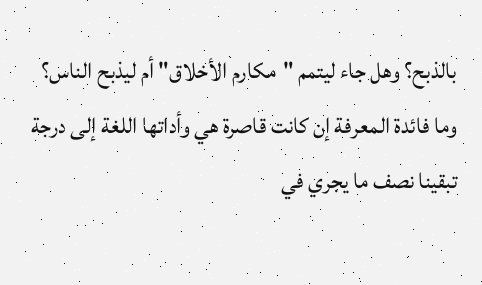بالذبح؟ وهل جاء ليتمم "مكارم الأخلاق" أم ليذبح الناس؟
وما فائدة المعرفة إن كانت قاصرة هي وأداتها اللغة إلى درجة تبقينا نصف ما يجري في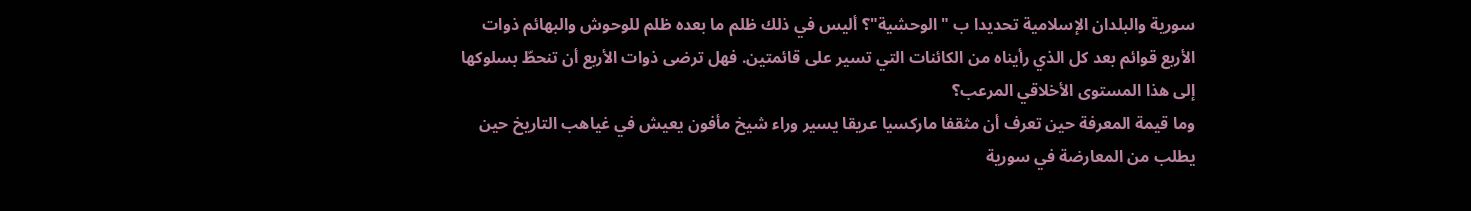سورية والبلدان الإسلامية تحديدا ب " الوحشية"؟ أليس في ذلك ظلم ما بعده ظلم للوحوش والبهائم ذوات الأربع قوائم بعد كل الذي رأيناه من الكائنات التي تسير على قائمتين. فهل ترضى ذوات الأربع أن تنحطّ بسلوكها إلى هذا المستوى الأخلاقي المرعب؟
وما قيمة المعرفة حين تعرف أن مثقفا ماركسيا عريقا يسير وراء شيخ مأفون يعيش في غياهب التاريخ حين يطلب من المعارضة في سورية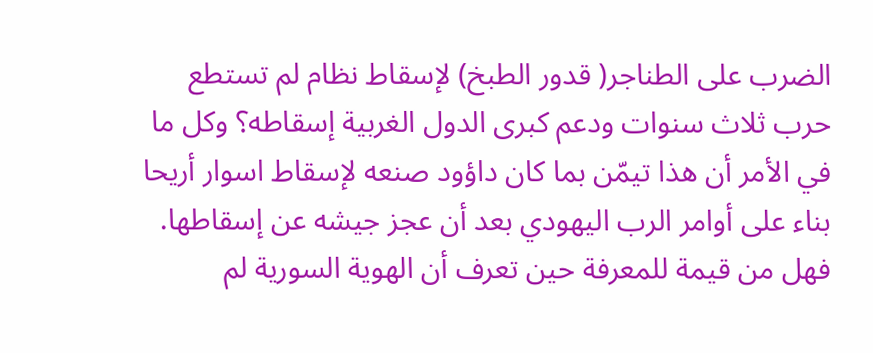الضرب على الطناجر( قدور الطبخ) لإسقاط نظام لم تستطع حرب ثلاث سنوات ودعم كبرى الدول الغربية إسقاطه؟ وكل ما في الأمر أن هذا تيمّن بما كان داؤود صنعه لإسقاط اسوار أريحا بناء على أوامر الرب اليهودي بعد أن عجز جيشه عن إسقاطها.
فهل من قيمة للمعرفة حين تعرف أن الهوية السورية لم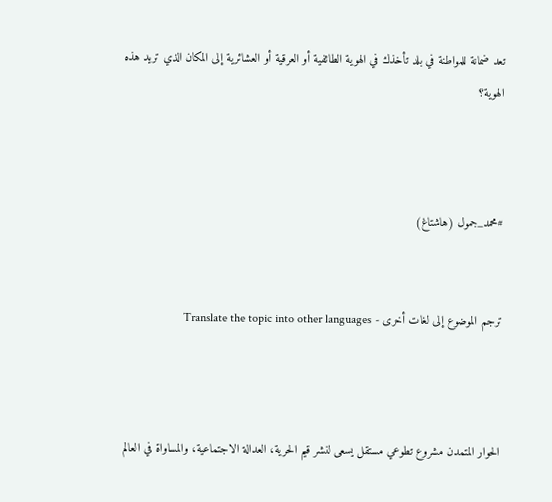تعد ضمانة للمواطنة في بلد تأخذك في الهوية الطائفية أو العرقية أو العشائرية إلى المكان الذي تريد هذه الهوية؟



#محمد_جمول (هاشتاغ)


ترجم الموضوع إلى لغات أخرى - Translate the topic into other languages



الحوار المتمدن مشروع تطوعي مستقل يسعى لنشر قيم الحرية، العدالة الاجتماعية، والمساواة في العالم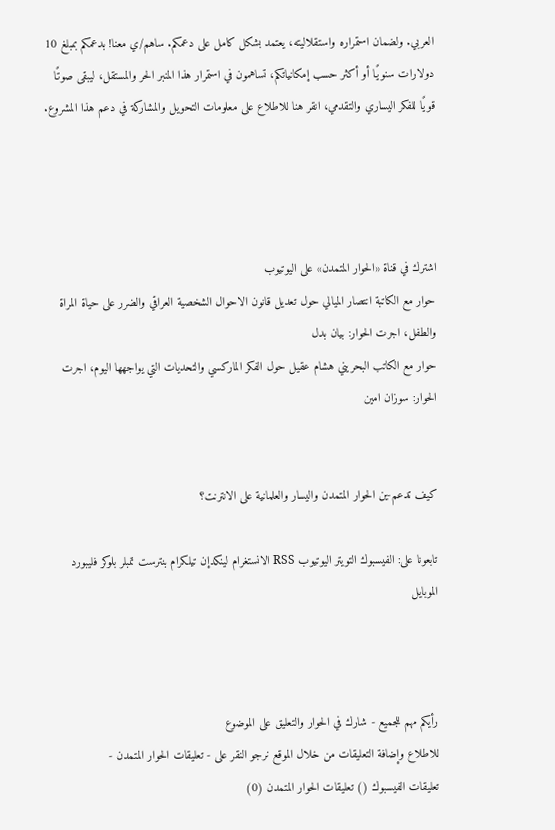العربي. ولضمان استمراره واستقلاليته، يعتمد بشكل كامل على دعمكم. ساهم/ي معنا! بدعمكم بمبلغ 10 دولارات سنويًا أو أكثر حسب إمكانياتكم، تساهمون في استمرار هذا المنبر الحر والمستقل، ليبقى صوتًا قويًا للفكر اليساري والتقدمي، انقر هنا للاطلاع على معلومات التحويل والمشاركة في دعم هذا المشروع.




اشترك في قناة «الحوار المتمدن» على اليوتيوب
حوار مع الكاتبة انتصار الميالي حول تعديل قانون الاحوال الشخصية العراقي والضرر على حياة المراة والطفل، اجرت الحوار: بيان بدل
حوار مع الكاتب البحريني هشام عقيل حول الفكر الماركسي والتحديات التي يواجهها اليوم، اجرت الحوار: سوزان امين


كيف تدعم-ين الحوار المتمدن واليسار والعلمانية على الانترنت؟

تابعونا على: الفيسبوك التويتر اليوتيوب RSS الانستغرام لينكدإن تيلكرام بنترست تمبلر بلوكر فليبورد الموبايل



رأيكم مهم للجميع - شارك في الحوار والتعليق على الموضوع
للاطلاع وإضافة التعليقات من خلال الموقع نرجو النقر على - تعليقات الحوار المتمدن -
تعليقات الفيسبوك () تعليقات الحوار المتمدن (0)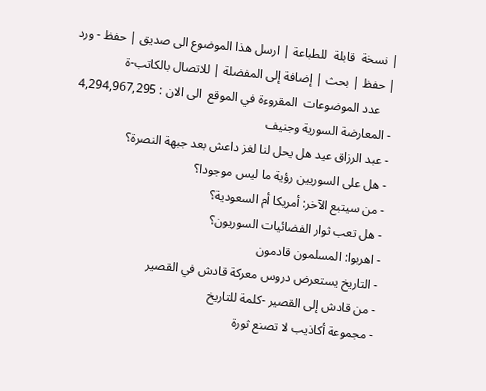| نسخة  قابلة  للطباعة | ارسل هذا الموضوع الى صديق | حفظ - ورد
| حفظ | بحث | إضافة إلى المفضلة | للاتصال بالكاتب-ة
    عدد الموضوعات  المقروءة في الموقع  الى الان : 4,294,967,295
- المعارضة السورية وجنيف
- عبد الرزاق عيد هل يحل لنا لغز داعش بعد جبهة النصرة؟
- هل على السوريين رؤية ما ليس موجودا؟
- من سيتبع الآخر: أمريكا أم السعودية؟
- هل تعب ثوار الفضائيات السوريون؟
- اهربوا: المسلمون قادمون
- التاريخ يستعرض دروس معركة قادش في القصير
- من قادش إلى القصير -كلمة للتاريخ
- مجموعة أكاذيب لا تصنع ثورة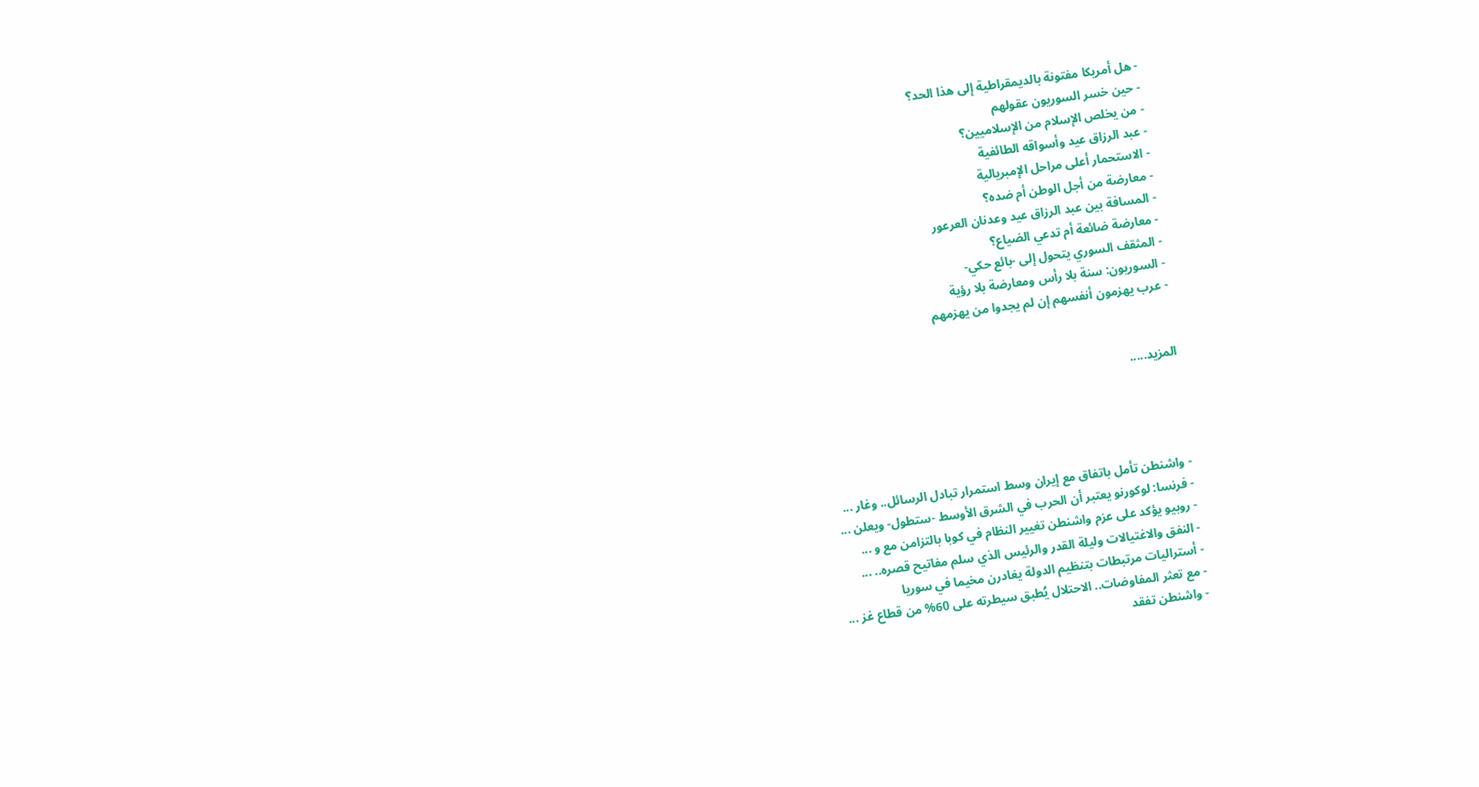- هل أمريكا مفتونة بالديمقراطية إلى هذا الحد؟
- حين خسر السوريون عقولهم
- من يخلص الإسلام من الإسلاميين؟
- عبد الرزاق عيد وأسواقه الطائفية
- الاستحمار أعلى مراحل الإمبريالية
- معارضة من أجل الوطن أم ضده؟
- المسافة بين عبد الرزاق عيد وعدنان العرعور
- معارضة ضائعة أم تدعي الضياع؟
- المثقف السوري يتحول إلى -بائع حكي-
- السوريون: سنة بلا رأس ومعارضة بلا رؤية
- عرب يهزمون أنفسهم إن لم يجدوا من يهزمهم


المزيد.....




- واشنطن تأمل باتفاق مع إيران وسط استمرار تبادل الرسائل.. وغار ...
- فرنسا: لوكورنو يعتبر أن الحرب في الشرق الأوسط -ستطول- ويعلن ...
- روبيو يؤكد على عزم واشنطن تغيير النظام في كوبا بالتزامن مع و ...
- النفق والاغتيالات وليلة القدر والرئيس الذي سلم مفاتيح قصره.. ...
- أستراليات مرتبطات بتنظيم الدولة يغادرن مخيما في سوريا
- مع تعثر المفاوضات.. الاحتلال يُطبق سيطرته على 60% من قطاع غز ...
- واشنطن تفقد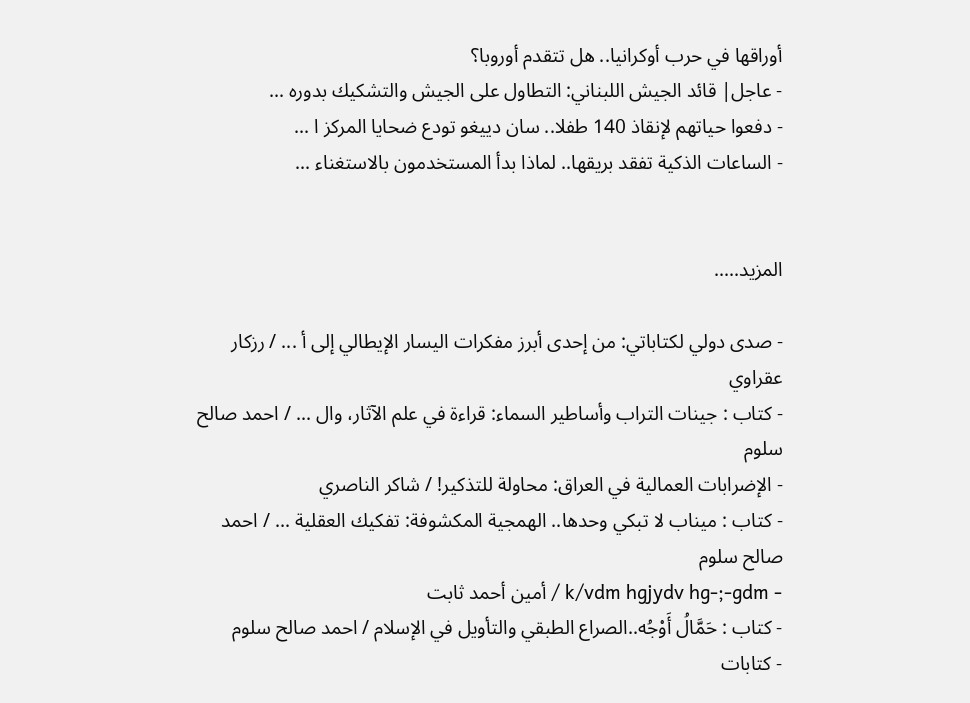أوراقها في حرب أوكرانيا.. هل تتقدم أوروبا؟
- عاجل| قائد الجيش اللبناني: التطاول على الجيش والتشكيك بدوره ...
- دفعوا حياتهم لإنقاذ 140 طفلا.. سان دييغو تودع ضحايا المركز ا ...
- الساعات الذكية تفقد بريقها.. لماذا بدأ المستخدمون بالاستغناء ...


المزيد.....

- صدى دولي لكتاباتي: من إحدى أبرز مفكرات اليسار الإيطالي إلى أ ... / رزكار عقراوي
- كتاب : جينات التراب وأساطير السماء: قراءة في علم الآثار، وال ... / احمد صالح سلوم
- الإضرابات العمالية في العراق: محاولة للتذكير! / شاكر الناصري
- كتاب : ميناب لا تبكي وحدها.. الهمجية المكشوفة: تفكيك العقلية ... / احمد صالح سلوم
- k/vdm hgjydv hg-;-gdm / أمين أحمد ثابت
- كتاب : حَمَّالُ أَوْجُه..الصراع الطبقي والتأويل في الإسلام / احمد صالح سلوم
- كتابات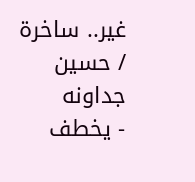غير.. ساخرة / حسين جداونه
- يخطف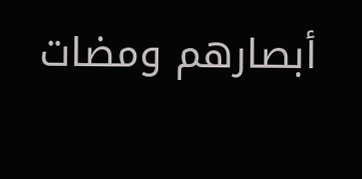أبصارهم ومضات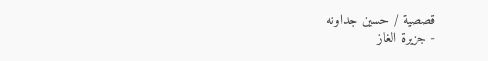قصصية / حسين جداونه
- جزيرة الغاز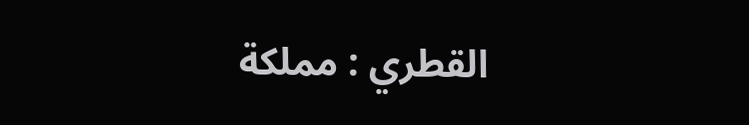القطري : مملكة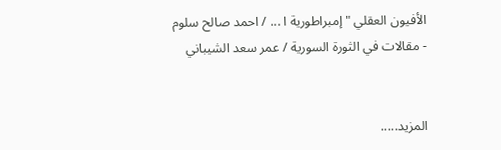الأفيون العقلي " إمبراطورية ا ... / احمد صالح سلوم
- مقالات في الثورة السورية / عمر سعد الشيباني


المزيد.....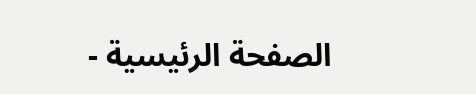الصفحة الرئيسية -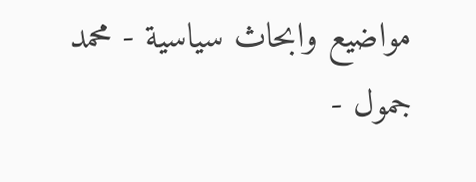مواضيع وابحاث سياسية - محمد جمول -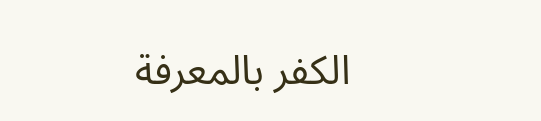الكفر بالمعرفة